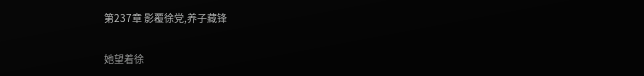第237章 影覆徐党,养子藏锋

她望着徐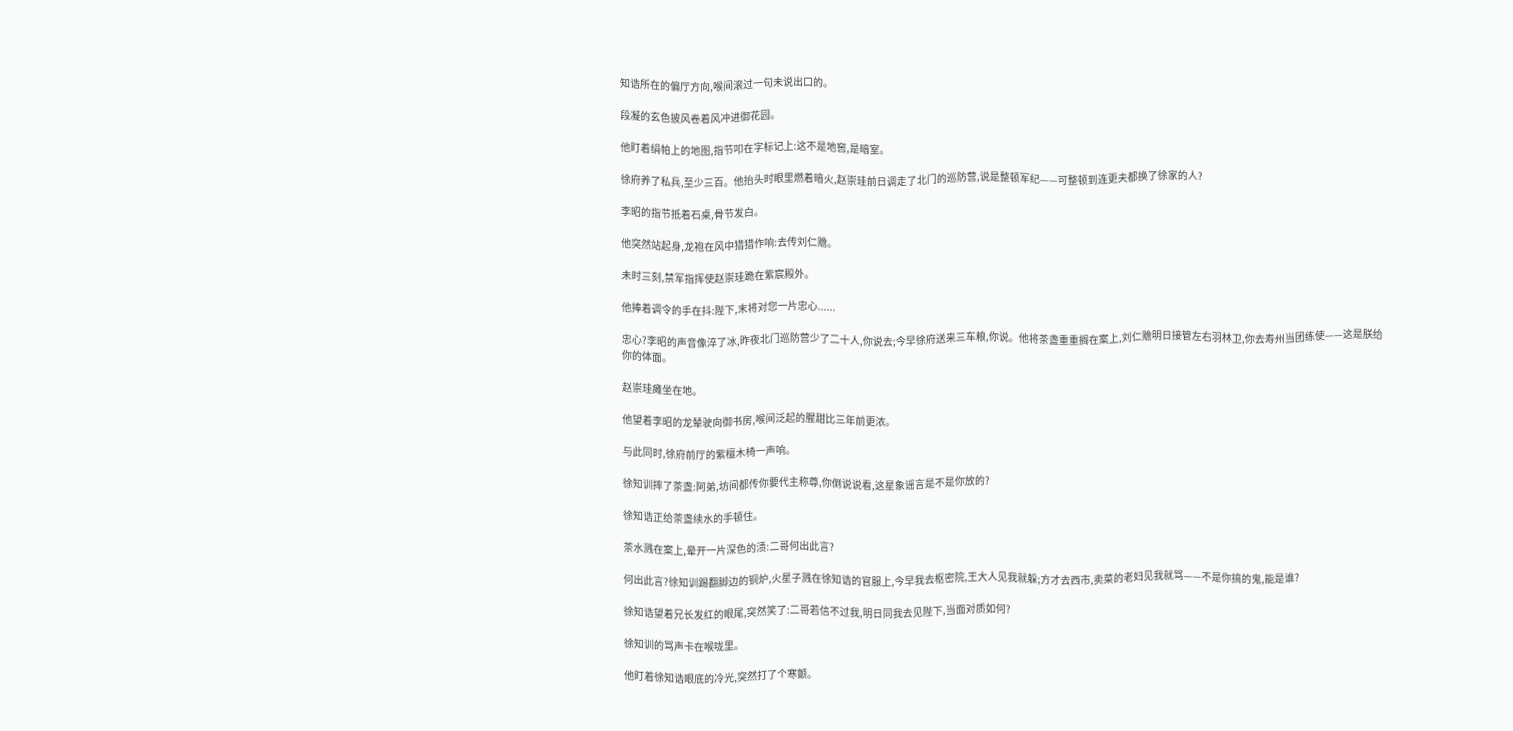知诰所在的偏厅方向,喉间滚过一句未说出口的。

段凝的玄色披风卷着风冲进御花园。

他盯着绢帕上的地图,指节叩在字标记上:这不是地窖,是暗室。

徐府养了私兵,至少三百。他抬头时眼里燃着暗火,赵崇珪前日调走了北门的巡防营,说是整顿军纪——可整顿到连更夫都换了徐家的人?

李昭的指节抵着石桌,骨节发白。

他突然站起身,龙袍在风中猎猎作响:去传刘仁赡。

未时三刻,禁军指挥使赵崇珪跪在紫宸殿外。

他捧着调令的手在抖:陛下,末将对您一片忠心......

忠心?李昭的声音像淬了冰,昨夜北门巡防营少了二十人,你说去;今早徐府送来三车粮,你说。他将茶盏重重搁在案上,刘仁赡明日接管左右羽林卫,你去寿州当团练使——这是朕给你的体面。

赵崇珪瘫坐在地。

他望着李昭的龙辇驶向御书房,喉间泛起的腥甜比三年前更浓。

与此同时,徐府前厅的紫檀木椅一声响。

徐知训摔了茶盏:阿弟,坊间都传你要代主称尊,你倒说说看,这星象谣言是不是你放的?

徐知诰正给茶盏续水的手顿住。

茶水溅在案上,晕开一片深色的渍:二哥何出此言?

何出此言?徐知训踢翻脚边的铜炉,火星子溅在徐知诰的官服上,今早我去枢密院,王大人见我就躲;方才去西市,卖菜的老妇见我就骂——不是你搞的鬼,能是谁?

徐知诰望着兄长发红的眼尾,突然笑了:二哥若信不过我,明日同我去见陛下,当面对质如何?

徐知训的骂声卡在喉咙里。

他盯着徐知诰眼底的冷光,突然打了个寒颤。